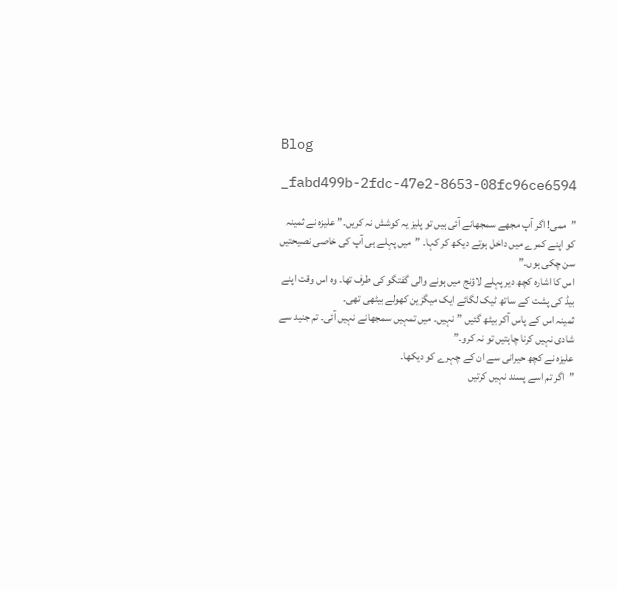Blog

_fabd499b-2fdc-47e2-8653-08fc96ce6594

”ممی! اگر آپ مجھے سمجھانے آئی ہیں تو پلیز یہ کوشش نہ کریں۔” علیزہ نے ثمینہ کو اپنے کمرے میں داخل ہوتے دیکھ کر کہا۔ ”میں پہلے ہی آپ کی خاصی نصیحتیں سن چکی ہوں۔”
اس کا اشارہ کچھ دیر پہلے لاؤنج میں ہونے والی گفتگو کی طرف تھا۔ وہ اس وقت اپنے بیڈ کی پشت کے ساتھ ٹیک لگائے ایک میگزین کھولے بیٹھی تھی۔
ثمینہ اس کے پاس آکر بیٹھ گئیں ”نہیں۔ میں تمہیں سمجھانے نہیں آئی۔ تم جنید سے شادی نہیں کرنا چاہتیں تو نہ کرو۔”
علیزہ نے کچھ حیرانی سے ان کے چہرے کو دیکھا۔
”اگر تم اسے پسند نہیں کرتیں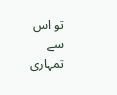تو اس سے تمہاری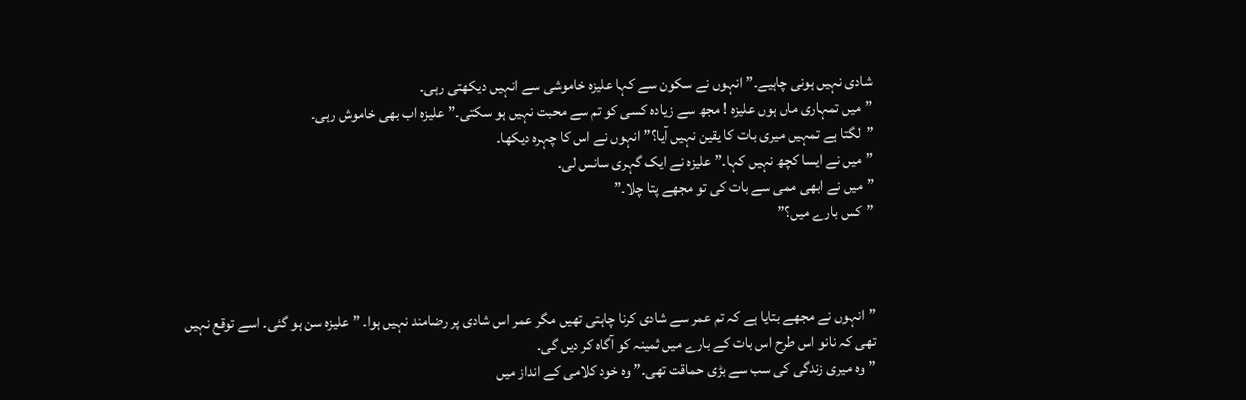شادی نہیں ہونی چاہیے۔” انہوں نے سکون سے کہا علیزہ خاموشی سے انہیں دیکھتی رہی۔
”میں تمہاری ماں ہوں علیزہ ! مجھ سے زیادہ کسی کو تم سے محبت نہیں ہو سکتی۔” علیزہ اب بھی خاموش رہی۔
”لگتا ہے تمہیں میری بات کا یقین نہیں آیا؟” انہوں نے اس کا چہرہ دیکھا۔
”میں نے ایسا کچھ نہیں کہا۔” علیزہ نے ایک گہری سانس لی۔
”میں نے ابھی ممی سے بات کی تو مجھے پتا چلا۔”
”کس بارے میں؟”



”انہوں نے مجھے بتایا ہے کہ تم عمر سے شادی کرنا چاہتی تھیں مگر عمر اس شادی پر رضامند نہیں ہوا۔ ” علیزہ سن ہو گئی۔ اسے توقع نہیں تھی کہ نانو اس طرح اس بات کے بارے میں ثمینہ کو آگاہ کر دیں گی۔
”وہ میری زندگی کی سب سے بڑی حماقت تھی۔” وہ خود کلامی کے انداز میں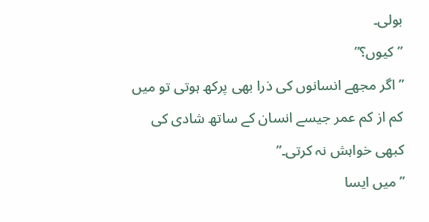بولی۔
”کیوں؟”
”اگر مجھے انسانوں کی ذرا بھی پرکھ ہوتی تو میں کم از کم عمر جیسے انسان کے ساتھ شادی کی کبھی خواہش نہ کرتی۔”
”میں ایسا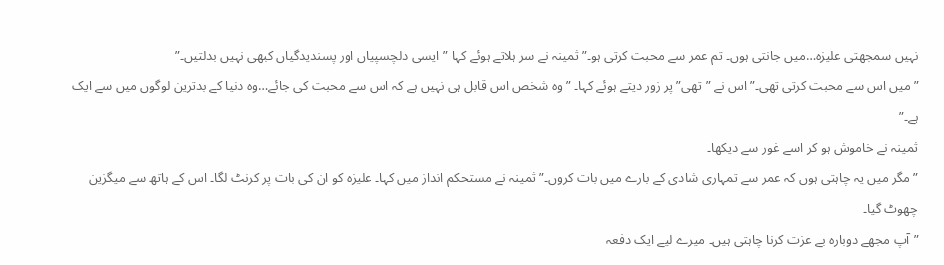نہیں سمجھتی علیزہ…میں جانتی ہوں۔ تم عمر سے محبت کرتی ہو۔” ثمینہ نے سر ہلاتے ہوئے کہا ”ایسی دلچسپیاں اور پسندیدگیاں کبھی نہیں بدلتیں۔”
”میں اس سے محبت کرتی تھی۔” اس نے ”تھی” پر زور دیتے ہوئے کہا۔ ”وہ شخص اس قابل ہی نہیں ہے کہ اس سے محبت کی جائے…وہ دنیا کے بدترین لوگوں میں سے ایک ہے۔”
ثمینہ نے خاموش ہو کر اسے غور سے دیکھا۔
”مگر میں یہ چاہتی ہوں کہ عمر سے تمہاری شادی کے بارے میں بات کروں۔” ثمینہ نے مستحکم انداز میں کہا۔ علیزہ کو ان کی بات پر کرنٹ لگا۔ اس کے ہاتھ سے میگزین چھوٹ گیا۔
”آپ مجھے دوبارہ بے عزت کرنا چاہتی ہیں۔ میرے لیے ایک دفعہ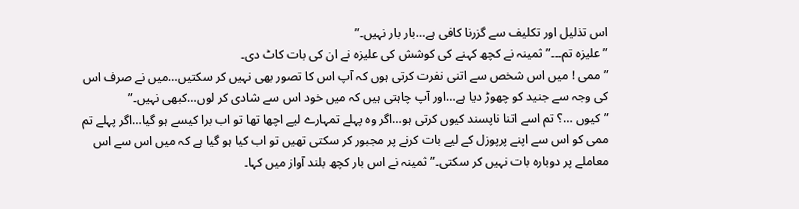اس تذلیل اور تکلیف سے گزرنا کافی ہے…بار بار نہیں۔”
”علیزہ تم۔۔۔” ثمینہ نے کچھ کہنے کی کوشش کی علیزہ نے ان کی بات کاٹ دی۔
”ممی ! میں اس شخص سے اتنی نفرت کرتی ہوں کہ آپ اس کا تصور بھی نہیں کر سکتیں…میں نے صرف اس کی وجہ سے جنید کو چھوڑ دیا ہے…اور آپ چاہتی ہیں کہ میں خود اس سے شادی کر لوں…کبھی نہیں۔”
”کیوں …؟ تم اسے اتنا ناپسند کیوں کرتی ہو…اگر وہ پہلے تمہارے لیے اچھا تھا تو اب برا کیسے ہو گیا…اگر پہلے تم ممی کو اس سے اپنے پرپوزل کے لیے بات کرنے پر مجبور کر سکتی تھیں تو اب کیا ہو گیا ہے کہ میں اس سے اس معاملے پر دوبارہ بات نہیں کر سکتی۔” ثمینہ نے اس بار کچھ بلند آواز میں کہا۔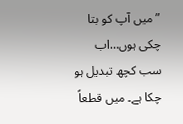”میں آپ کو بتا چکی ہوں…اب سب کچھ تبدیل ہو چکا ہے۔ میں قطعاً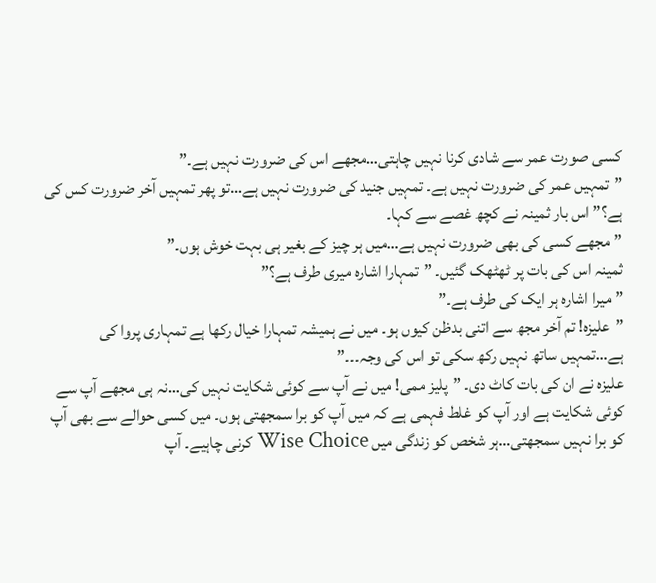کسی صورت عمر سے شادی کرنا نہیں چاہتی…مجھے اس کی ضرورت نہیں ہے۔”
”تمہیں عمر کی ضرورت نہیں ہے۔ تمہیں جنید کی ضرورت نہیں ہے…تو پھر تمہیں آخر ضرورت کس کی ہے؟” اس بار ثمینہ نے کچھ غصے سے کہا۔
”مجھے کسی کی بھی ضرورت نہیں ہے…میں ہر چیز کے بغیر ہی بہت خوش ہوں۔”
ثمینہ اس کی بات پر ٹھٹھک گئیں۔ ”تمہارا اشارہ میری طرف ہے؟”
”میرا اشارہ ہر ایک کی طرف ہے۔”
”علیزہ! تم آخر مجھ سے اتنی بدظن کیوں ہو۔ میں نے ہمیشہ تمہارا خیال رکھا ہے تمہاری پروا کی ہے…تمہیں ساتھ نہیں رکھ سکی تو اس کی وجہ۔۔۔”
علیزہ نے ان کی بات کاٹ دی۔ ”پلیز ممی! میں نے آپ سے کوئی شکایت نہیں کی…نہ ہی مجھے آپ سے کوئی شکایت ہے اور آپ کو غلط فہمی ہے کہ میں آپ کو برا سمجھتی ہوں۔ میں کسی حوالے سے بھی آپ کو برا نہیں سمجھتی…ہر شخص کو زندگی میں Wise Choice کرنی چاہیے۔ آپ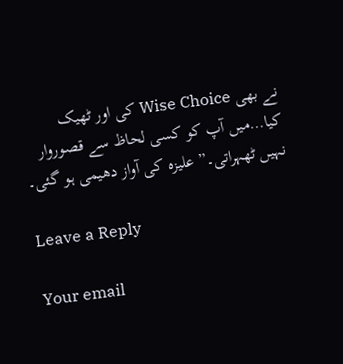نے بھی Wise Choice کی اور ٹھیک کیا…میں آپ کو کسی لحاظ سے قصوروار نہیں ٹھہراتی۔” علیزہ کی آواز دھیمی ہو گئی۔

Leave a Reply

Your email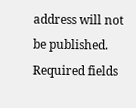address will not be published. Required fields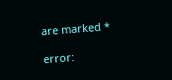are marked *

error: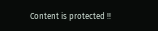Content is protected !!